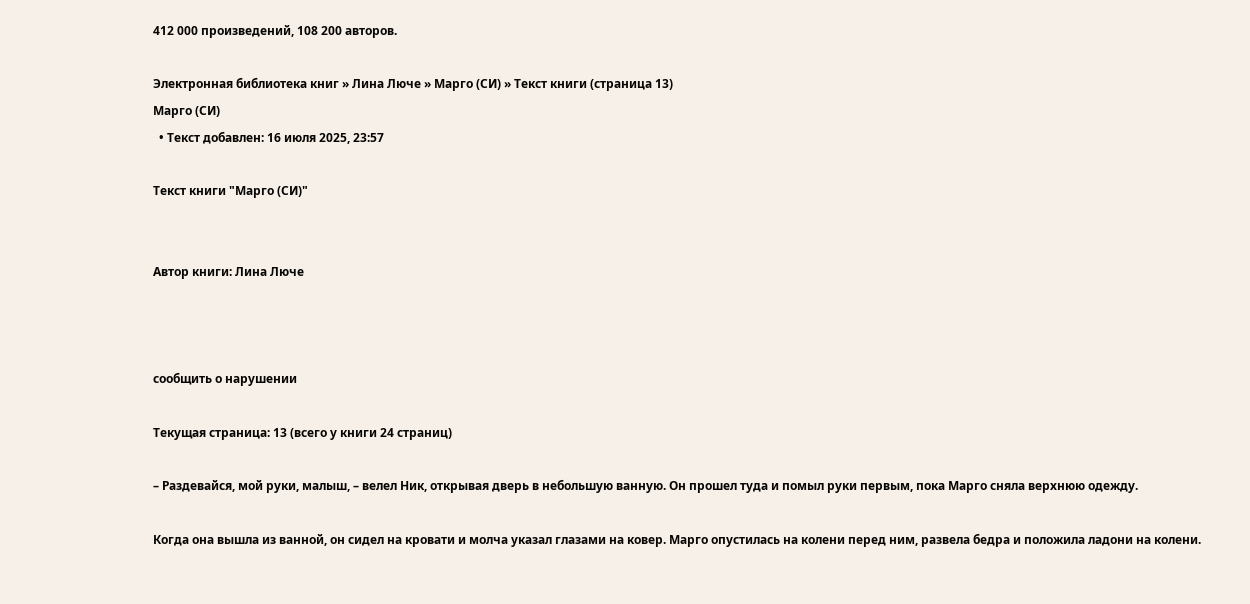412 000 произведений, 108 200 авторов.

Электронная библиотека книг » Лина Люче » Марго (СИ) » Текст книги (страница 13)
Марго (СИ)
  • Текст добавлен: 16 июля 2025, 23:57

Текст книги "Марго (СИ)"


Автор книги: Лина Люче



сообщить о нарушении

Текущая страница: 13 (всего у книги 24 страниц)

– Раздевайся, мой руки, малыш, – велел Ник, открывая дверь в небольшую ванную. Он прошел туда и помыл руки первым, пока Марго сняла верхнюю одежду.

Когда она вышла из ванной, он сидел на кровати и молча указал глазами на ковер. Марго опустилась на колени перед ним, развела бедра и положила ладони на колени.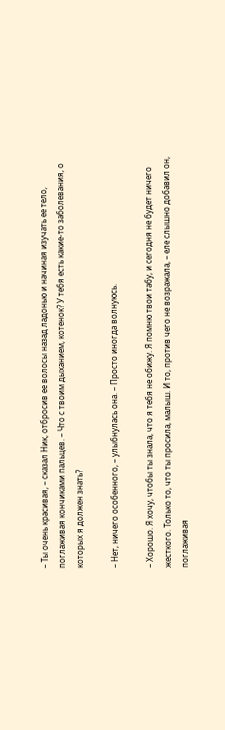– Ты очень красивая, – сказал Ник, отбросив ее волосы назад ладонью и начиная изучать ее тело, поглаживая кончиками пальцев. – Что с твоим дыханием, котенок? У тебя есть какие-то заболевания, о которых я должен знать?

– Нет, ничего особенного, – улыбнулась она. – Просто иногда волнуюсь.

– Хорошо. Я хочу, чтобы ты знала, что я тебя не обижу. Я помню твои табу, и сегодня не будет ничего жесткого. Только то, что ты просила, малыш. И то, против чего не возражала, – еле слышно добавил он, поглаживая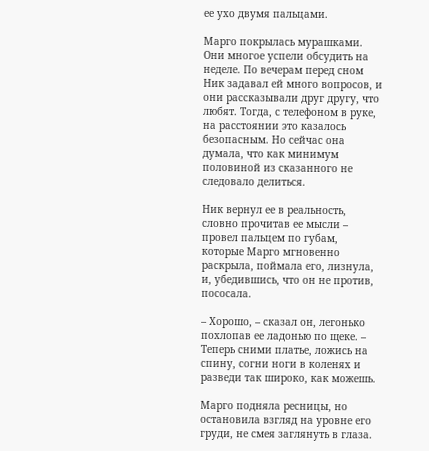ее ухо двумя пальцами.

Марго покрылась мурашками. Они многое успели обсудить на неделе. По вечерам перед сном Ник задавал ей много вопросов, и они рассказывали друг другу, что любят. Тогда, с телефоном в руке, на расстоянии это казалось безопасным. Но сейчас она думала, что как минимум половиной из сказанного не следовало делиться.

Ник вернул ее в реальность, словно прочитав ее мысли – провел пальцем по губам, которые Марго мгновенно раскрыла, поймала его, лизнула, и, убедившись, что он не против, пососала.

– Хорошо, – сказал он, легонько похлопав ее ладонью по щеке. – Теперь сними платье, ложись на спину, согни ноги в коленях и разведи так широко, как можешь.

Марго подняла ресницы, но остановила взгляд на уровне его груди, не смея заглянуть в глаза.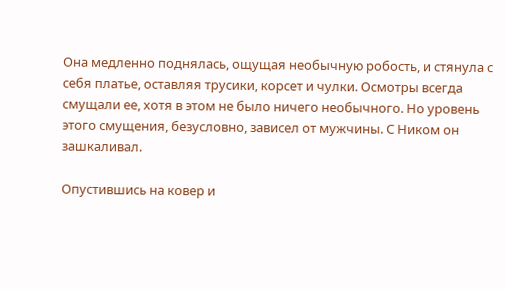Она медленно поднялась, ощущая необычную робость, и стянула с себя платье, оставляя трусики, корсет и чулки. Осмотры всегда смущали ее, хотя в этом не было ничего необычного. Но уровень этого смущения, безусловно, зависел от мужчины. С Ником он зашкаливал.

Опустившись на ковер и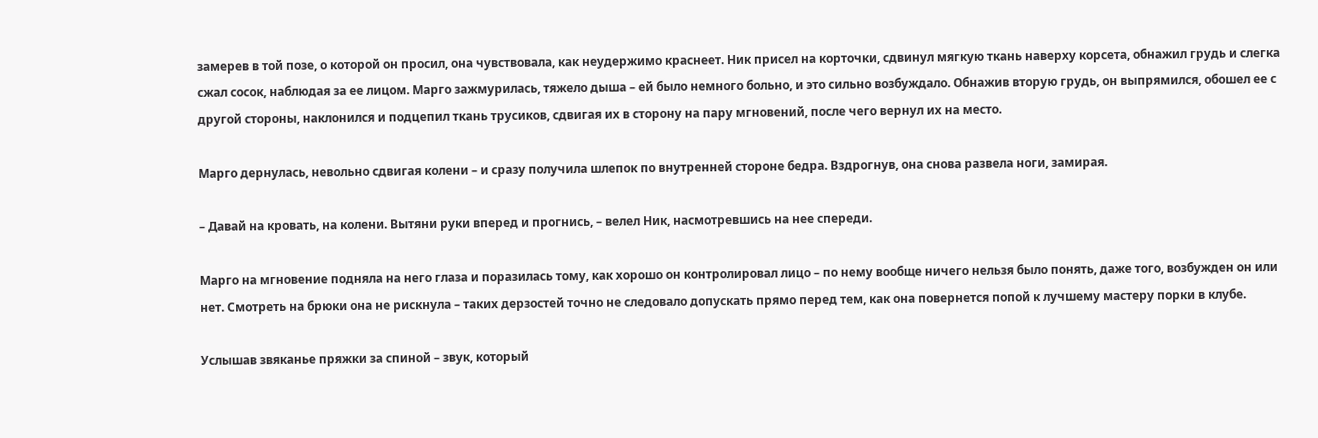замерев в той позе, о которой он просил, она чувствовала, как неудержимо краснеет. Ник присел на корточки, сдвинул мягкую ткань наверху корсета, обнажил грудь и слегка сжал сосок, наблюдая за ее лицом. Марго зажмурилась, тяжело дыша – ей было немного больно, и это сильно возбуждало. Обнажив вторую грудь, он выпрямился, обошел ее с другой стороны, наклонился и подцепил ткань трусиков, сдвигая их в сторону на пару мгновений, после чего вернул их на место.

Марго дернулась, невольно сдвигая колени – и сразу получила шлепок по внутренней стороне бедра. Вздрогнув, она снова развела ноги, замирая.

– Давай на кровать, на колени. Вытяни руки вперед и прогнись, – велел Ник, насмотревшись на нее спереди.

Марго на мгновение подняла на него глаза и поразилась тому, как хорошо он контролировал лицо – по нему вообще ничего нельзя было понять, даже того, возбужден он или нет. Смотреть на брюки она не рискнула – таких дерзостей точно не следовало допускать прямо перед тем, как она повернется попой к лучшему мастеру порки в клубе.

Услышав звяканье пряжки за спиной – звук, который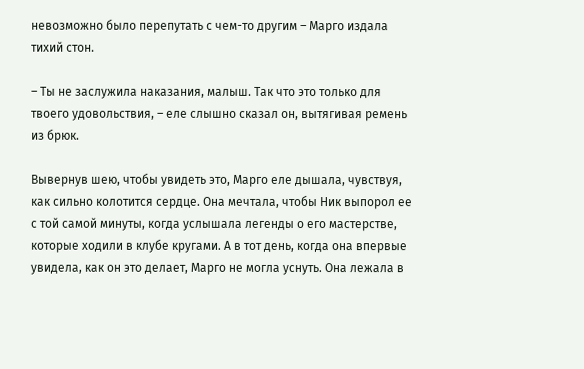невозможно было перепутать с чем-то другим – Марго издала тихий стон.

– Ты не заслужила наказания, малыш. Так что это только для твоего удовольствия, – еле слышно сказал он, вытягивая ремень из брюк.

Вывернув шею, чтобы увидеть это, Марго еле дышала, чувствуя, как сильно колотится сердце. Она мечтала, чтобы Ник выпорол ее с той самой минуты, когда услышала легенды о его мастерстве, которые ходили в клубе кругами. А в тот день, когда она впервые увидела, как он это делает, Марго не могла уснуть. Она лежала в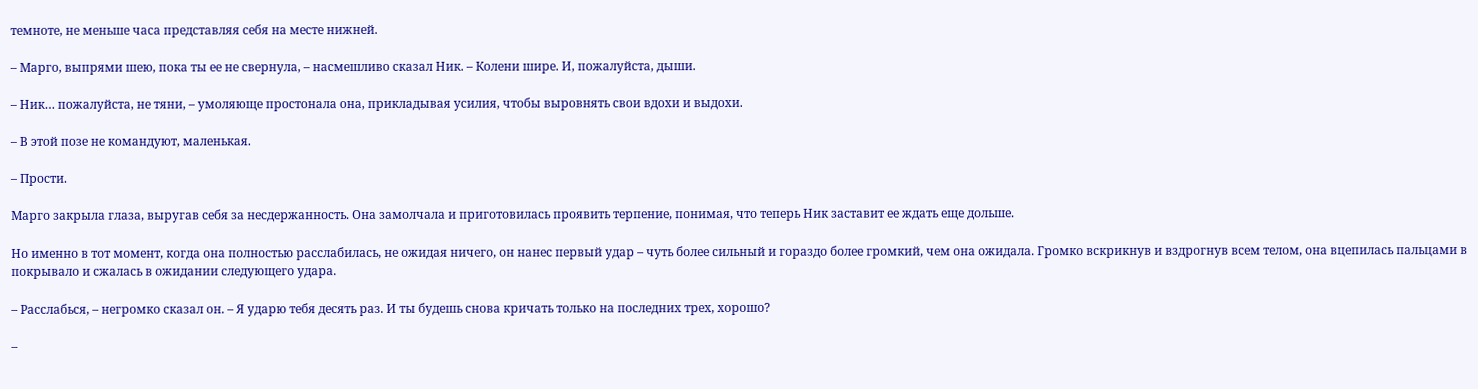темноте, не меньше часа представляя себя на месте нижней.

– Марго, выпрями шею, пока ты ее не свернула, – насмешливо сказал Ник. – Колени шире. И, пожалуйста, дыши.

– Ник… пожалуйста, не тяни, – умоляюще простонала она, прикладывая усилия, чтобы выровнять свои вдохи и выдохи.

– В этой позе не командуют, маленькая.

– Прости.

Марго закрыла глаза, выругав себя за несдержанность. Она замолчала и приготовилась проявить терпение, понимая, что теперь Ник заставит ее ждать еще дольше.

Но именно в тот момент, когда она полностью расслабилась, не ожидая ничего, он нанес первый удар – чуть более сильный и гораздо более громкий, чем она ожидала. Громко вскрикнув и вздрогнув всем телом, она вцепилась пальцами в покрывало и сжалась в ожидании следующего удара.

– Расслабься, – негромко сказал он. – Я ударю тебя десять раз. И ты будешь снова кричать только на последних трех, хорошо?

–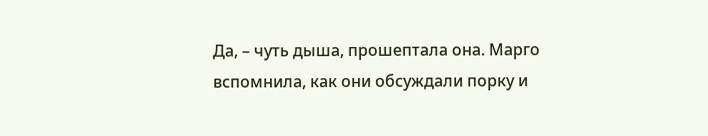Да, – чуть дыша, прошептала она. Марго вспомнила, как они обсуждали порку и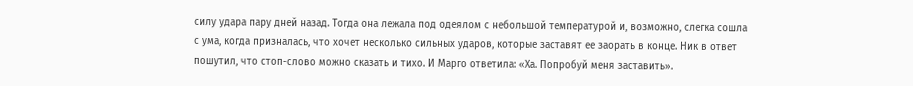силу удара пару дней назад. Тогда она лежала под одеялом с небольшой температурой и, возможно, слегка сошла с ума, когда призналась, что хочет несколько сильных ударов, которые заставят ее заорать в конце. Ник в ответ пошутил, что стоп-слово можно сказать и тихо. И Марго ответила: «Ха. Попробуй меня заставить».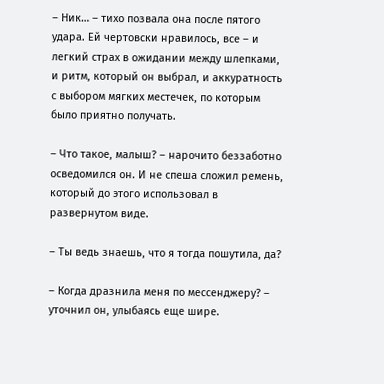– Ник… – тихо позвала она после пятого удара. Ей чертовски нравилось, все – и легкий страх в ожидании между шлепками, и ритм, который он выбрал, и аккуратность с выбором мягких местечек, по которым было приятно получать.

– Что такое, малыш? – нарочито беззаботно осведомился он. И не спеша сложил ремень, который до этого использовал в развернутом виде.

– Ты ведь знаешь, что я тогда пошутила, да?

– Когда дразнила меня по мессенджеру? – уточнил он, улыбаясь еще шире.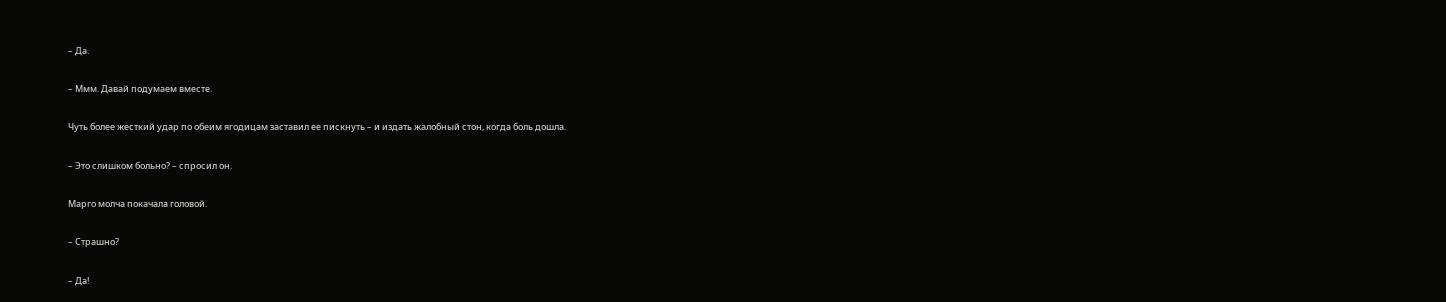– Да.

– Ммм. Давай подумаем вместе.

Чуть более жесткий удар по обеим ягодицам заставил ее пискнуть – и издать жалобный стон, когда боль дошла.

– Это слишком больно? – спросил он.

Марго молча покачала головой.

– Страшно?

– Да!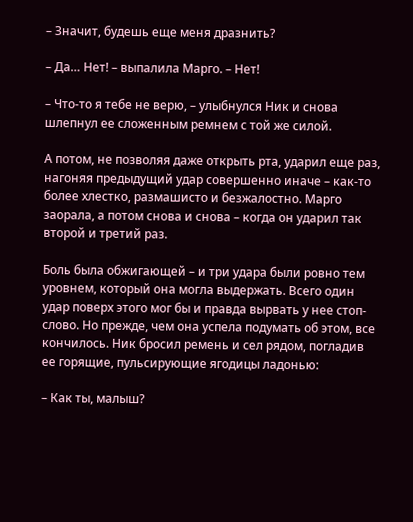– Значит, будешь еще меня дразнить?

– Да… Нет! – выпалила Марго. – Нет!

– Что-то я тебе не верю, – улыбнулся Ник и снова шлепнул ее сложенным ремнем с той же силой.

А потом, не позволяя даже открыть рта, ударил еще раз, нагоняя предыдущий удар совершенно иначе – как-то более хлестко, размашисто и безжалостно. Марго заорала, а потом снова и снова – когда он ударил так второй и третий раз.

Боль была обжигающей – и три удара были ровно тем уровнем, который она могла выдержать. Всего один удар поверх этого мог бы и правда вырвать у нее стоп-слово. Но прежде, чем она успела подумать об этом, все кончилось. Ник бросил ремень и сел рядом, погладив ее горящие, пульсирующие ягодицы ладонью:

– Как ты, малыш?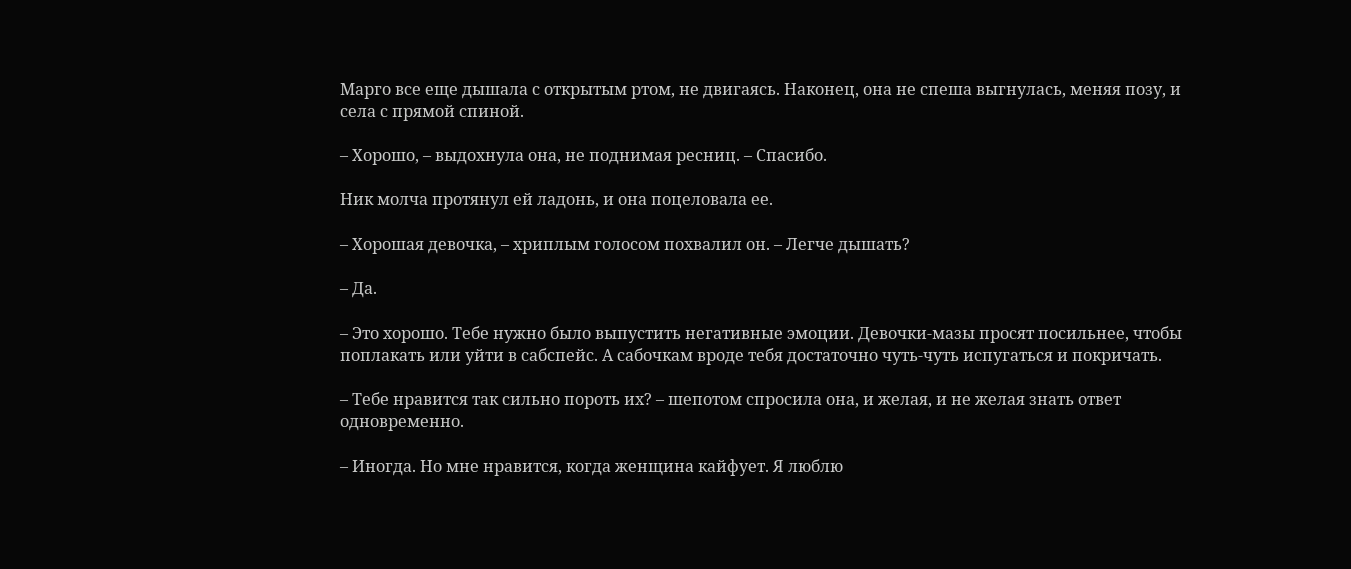Марго все еще дышала с открытым ртом, не двигаясь. Наконец, она не спеша выгнулась, меняя позу, и села с прямой спиной.

– Хорошо, – выдохнула она, не поднимая ресниц. – Спасибо.

Ник молча протянул ей ладонь, и она поцеловала ее.

– Хорошая девочка, – хриплым голосом похвалил он. – Легче дышать?

– Да.

– Это хорошо. Тебе нужно было выпустить негативные эмоции. Девочки-мазы просят посильнее, чтобы поплакать или уйти в сабспейс. А сабочкам вроде тебя достаточно чуть-чуть испугаться и покричать.

– Тебе нравится так сильно пороть их? – шепотом спросила она, и желая, и не желая знать ответ одновременно.

– Иногда. Но мне нравится, когда женщина кайфует. Я люблю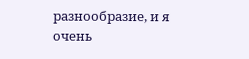разнообразие, и я очень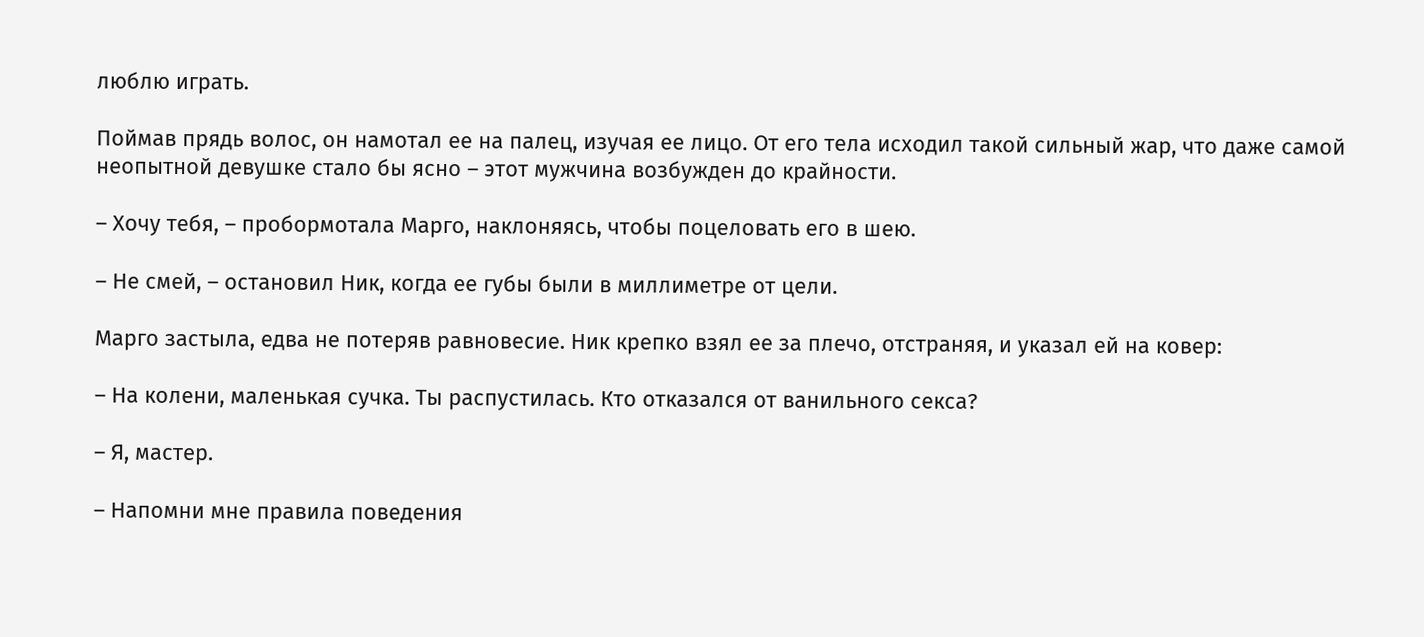люблю играть.

Поймав прядь волос, он намотал ее на палец, изучая ее лицо. От его тела исходил такой сильный жар, что даже самой неопытной девушке стало бы ясно – этот мужчина возбужден до крайности.

– Хочу тебя, – пробормотала Марго, наклоняясь, чтобы поцеловать его в шею.

– Не смей, – остановил Ник, когда ее губы были в миллиметре от цели.

Марго застыла, едва не потеряв равновесие. Ник крепко взял ее за плечо, отстраняя, и указал ей на ковер:

– На колени, маленькая сучка. Ты распустилась. Кто отказался от ванильного секса?

– Я, мастер.

– Напомни мне правила поведения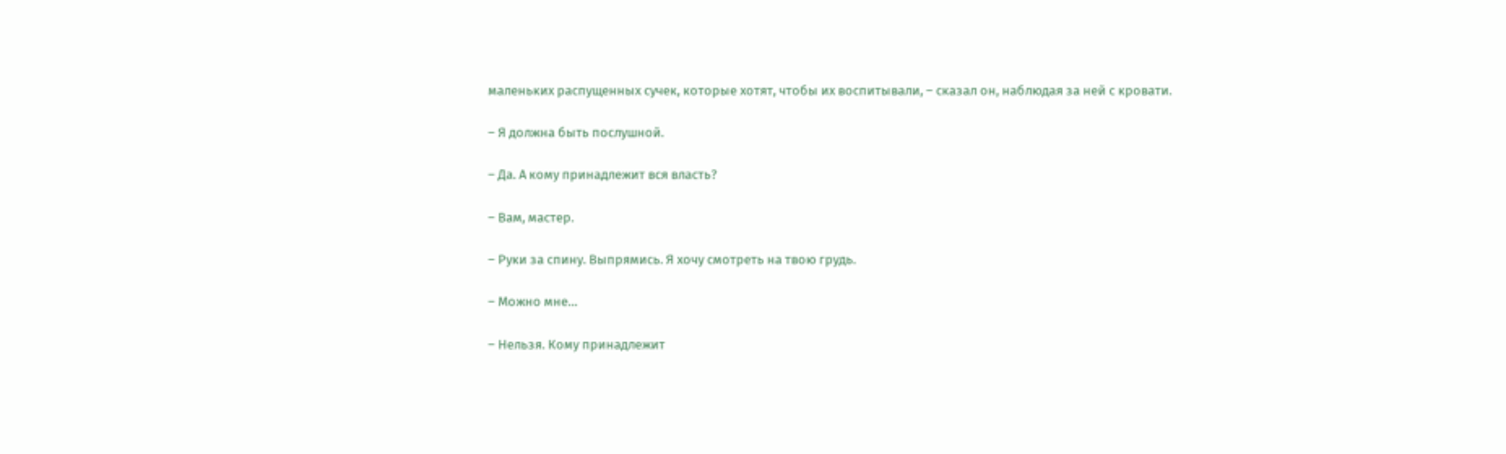маленьких распущенных сучек, которые хотят, чтобы их воспитывали, – сказал он, наблюдая за ней с кровати.

– Я должна быть послушной.

– Да. А кому принадлежит вся власть?

– Вам, мастер.

– Руки за спину. Выпрямись. Я хочу смотреть на твою грудь.

– Можно мне…

– Нельзя. Кому принадлежит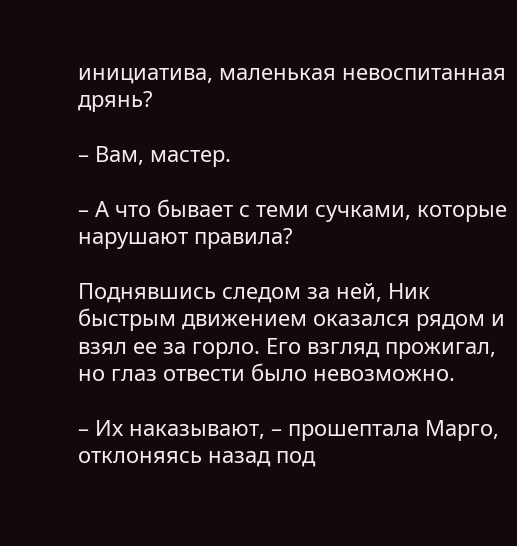инициатива, маленькая невоспитанная дрянь?

– Вам, мастер.

– А что бывает с теми сучками, которые нарушают правила?

Поднявшись следом за ней, Ник быстрым движением оказался рядом и взял ее за горло. Его взгляд прожигал, но глаз отвести было невозможно.

– Их наказывают, – прошептала Марго, отклоняясь назад под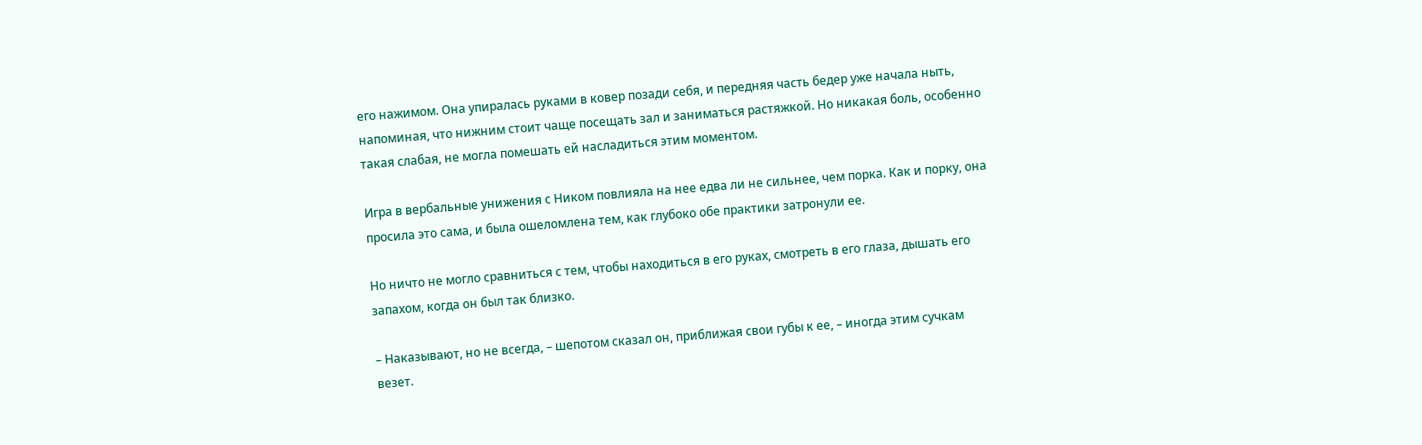его нажимом. Она упиралась руками в ковер позади себя, и передняя часть бедер уже начала ныть, напоминая, что нижним стоит чаще посещать зал и заниматься растяжкой. Но никакая боль, особенно такая слабая, не могла помешать ей насладиться этим моментом.

Игра в вербальные унижения с Ником повлияла на нее едва ли не сильнее, чем порка. Как и порку, она просила это сама, и была ошеломлена тем, как глубоко обе практики затронули ее.

Но ничто не могло сравниться с тем, чтобы находиться в его руках, смотреть в его глаза, дышать его запахом, когда он был так близко.

– Наказывают, но не всегда, – шепотом сказал он, приближая свои губы к ее, – иногда этим сучкам везет.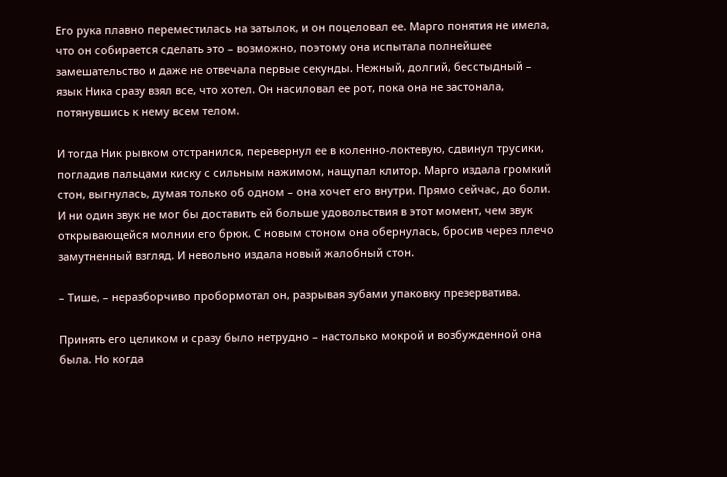Его рука плавно переместилась на затылок, и он поцеловал ее. Марго понятия не имела, что он собирается сделать это – возможно, поэтому она испытала полнейшее замешательство и даже не отвечала первые секунды. Нежный, долгий, бесстыдный – язык Ника сразу взял все, что хотел. Он насиловал ее рот, пока она не застонала, потянувшись к нему всем телом.

И тогда Ник рывком отстранился, перевернул ее в коленно-локтевую, сдвинул трусики, погладив пальцами киску с сильным нажимом, нащупал клитор. Марго издала громкий стон, выгнулась, думая только об одном – она хочет его внутри. Прямо сейчас, до боли. И ни один звук не мог бы доставить ей больше удовольствия в этот момент, чем звук открывающейся молнии его брюк. С новым стоном она обернулась, бросив через плечо замутненный взгляд. И невольно издала новый жалобный стон.

– Тише, – неразборчиво пробормотал он, разрывая зубами упаковку презерватива.

Принять его целиком и сразу было нетрудно – настолько мокрой и возбужденной она была. Но когда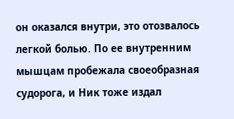он оказался внутри, это отозвалось легкой болью. По ее внутренним мышцам пробежала своеобразная судорога, и Ник тоже издал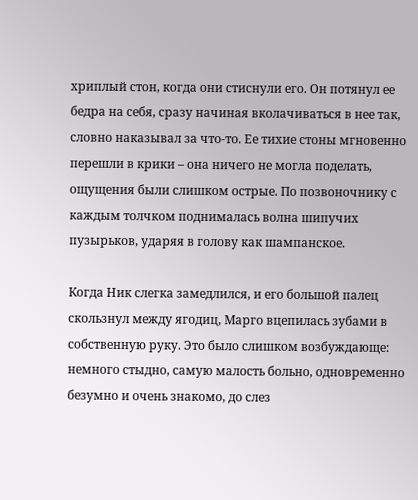хриплый стон, когда они стиснули его. Он потянул ее бедра на себя, сразу начиная вколачиваться в нее так, словно наказывал за что-то. Ее тихие стоны мгновенно перешли в крики – она ничего не могла поделать, ощущения были слишком острые. По позвоночнику с каждым толчком поднималась волна шипучих пузырьков, ударяя в голову как шампанское.

Когда Ник слегка замедлился, и его большой палец скользнул между ягодиц, Марго вцепилась зубами в собственную руку. Это было слишком возбуждающе: немного стыдно, самую малость больно, одновременно безумно и очень знакомо, до слез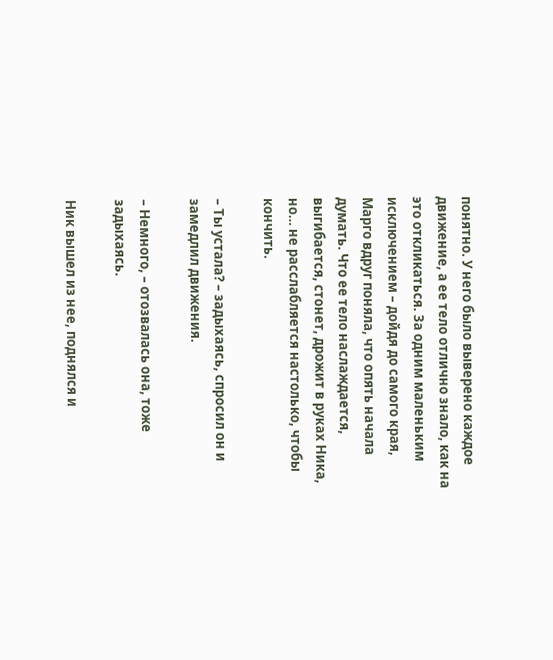понятно. У него было выверено каждое движение, а ее тело отлично знало, как на это откликаться. За одним маленьким исключением – дойдя до самого края, Марго вдруг поняла, что опять начала думать. Что ее тело наслаждается, выгибается, стонет, дрожит в руках Ника, но… не расслабляется настолько, чтобы кончить.

– Ты устала? – задыхаясь, спросил он и замедлил движения.

– Немного, – отозвалась она, тоже задыхаясь.

Ник вышел из нее, поднялся и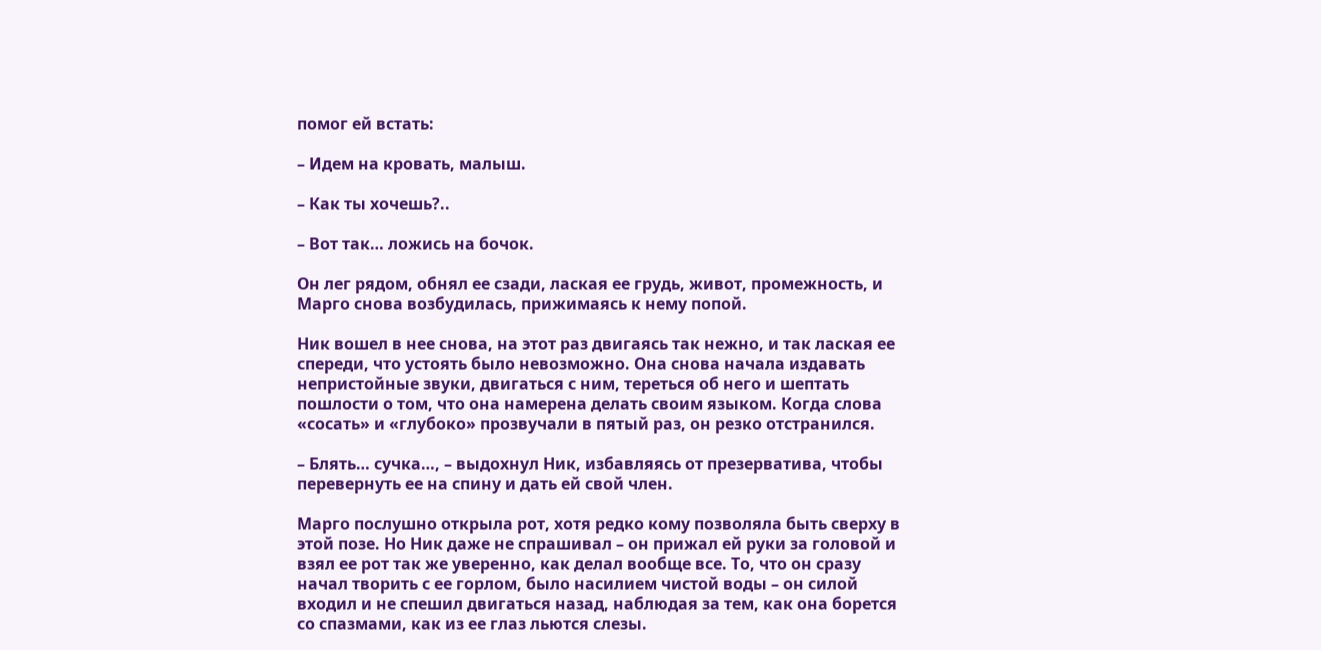помог ей встать:

– Идем на кровать, малыш.

– Как ты хочешь?..

– Вот так… ложись на бочок.

Он лег рядом, обнял ее сзади, лаская ее грудь, живот, промежность, и Марго снова возбудилась, прижимаясь к нему попой.

Ник вошел в нее снова, на этот раз двигаясь так нежно, и так лаская ее спереди, что устоять было невозможно. Она снова начала издавать непристойные звуки, двигаться с ним, тереться об него и шептать пошлости о том, что она намерена делать своим языком. Когда слова «сосать» и «глубоко» прозвучали в пятый раз, он резко отстранился.

– Блять… сучка…, – выдохнул Ник, избавляясь от презерватива, чтобы перевернуть ее на спину и дать ей свой член.

Марго послушно открыла рот, хотя редко кому позволяла быть сверху в этой позе. Но Ник даже не спрашивал – он прижал ей руки за головой и взял ее рот так же уверенно, как делал вообще все. То, что он сразу начал творить с ее горлом, было насилием чистой воды – он силой входил и не спешил двигаться назад, наблюдая за тем, как она борется со спазмами, как из ее глаз льются слезы.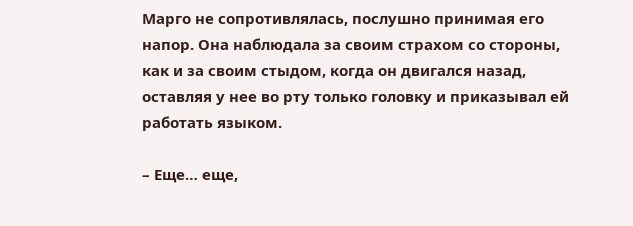Марго не сопротивлялась, послушно принимая его напор. Она наблюдала за своим страхом со стороны, как и за своим стыдом, когда он двигался назад, оставляя у нее во рту только головку и приказывал ей работать языком.

– Еще… еще,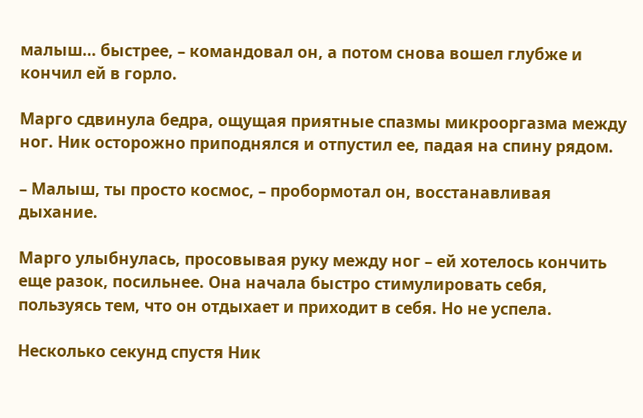малыш… быстрее, – командовал он, а потом снова вошел глубже и кончил ей в горло.

Марго сдвинула бедра, ощущая приятные спазмы микрооргазма между ног. Ник осторожно приподнялся и отпустил ее, падая на спину рядом.

– Малыш, ты просто космос, – пробормотал он, восстанавливая дыхание.

Марго улыбнулась, просовывая руку между ног – ей хотелось кончить еще разок, посильнее. Она начала быстро стимулировать себя, пользуясь тем, что он отдыхает и приходит в себя. Но не успела.

Несколько секунд спустя Ник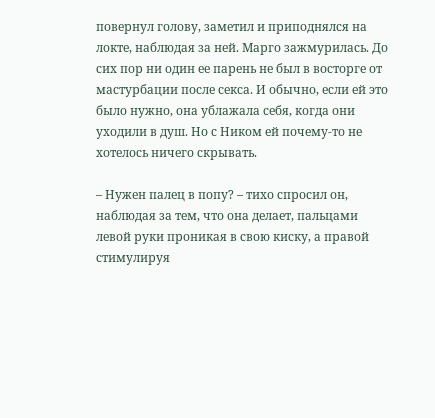повернул голову, заметил и приподнялся на локте, наблюдая за ней. Марго зажмурилась. До сих пор ни один ее парень не был в восторге от мастурбации после секса. И обычно, если ей это было нужно, она ублажала себя, когда они уходили в душ. Но с Ником ей почему-то не хотелось ничего скрывать.

– Нужен палец в попу? – тихо спросил он, наблюдая за тем, что она делает, пальцами левой руки проникая в свою киску, а правой стимулируя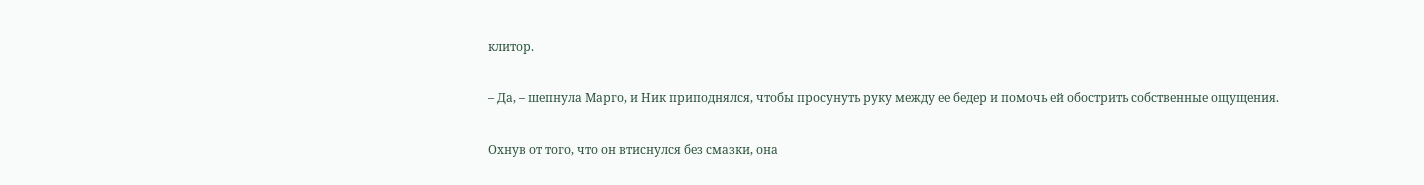клитор.

– Да, – шепнула Марго, и Ник приподнялся, чтобы просунуть руку между ее бедер и помочь ей обострить собственные ощущения.

Охнув от того, что он втиснулся без смазки, она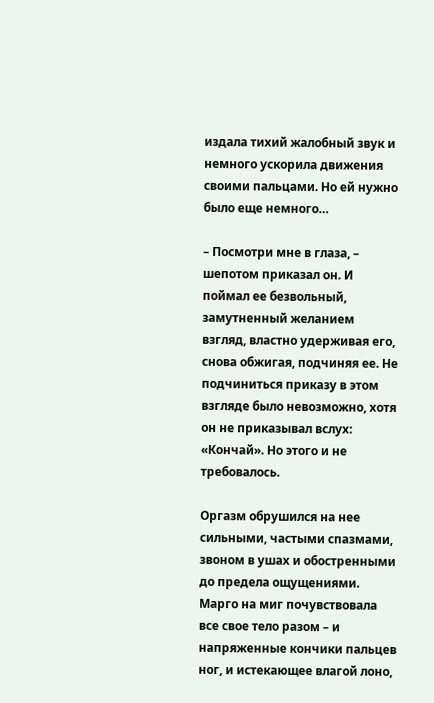издала тихий жалобный звук и немного ускорила движения своими пальцами. Но ей нужно было еще немного…

– Посмотри мне в глаза, – шепотом приказал он. И поймал ее безвольный, замутненный желанием взгляд, властно удерживая его, снова обжигая, подчиняя ее. Не подчиниться приказу в этом взгляде было невозможно, хотя он не приказывал вслух: «Кончай». Но этого и не требовалось.

Оргазм обрушился на нее сильными, частыми спазмами, звоном в ушах и обостренными до предела ощущениями. Марго на миг почувствовала все свое тело разом – и напряженные кончики пальцев ног, и истекающее влагой лоно,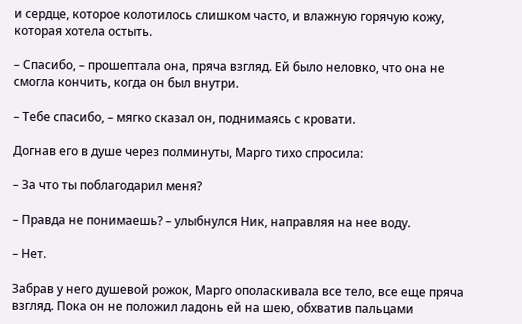и сердце, которое колотилось слишком часто, и влажную горячую кожу, которая хотела остыть.

– Спасибо, – прошептала она, пряча взгляд. Ей было неловко, что она не смогла кончить, когда он был внутри.

– Тебе спасибо, – мягко сказал он, поднимаясь с кровати.

Догнав его в душе через полминуты, Марго тихо спросила:

– За что ты поблагодарил меня?

– Правда не понимаешь? – улыбнулся Ник, направляя на нее воду.

– Нет.

Забрав у него душевой рожок, Марго ополаскивала все тело, все еще пряча взгляд. Пока он не положил ладонь ей на шею, обхватив пальцами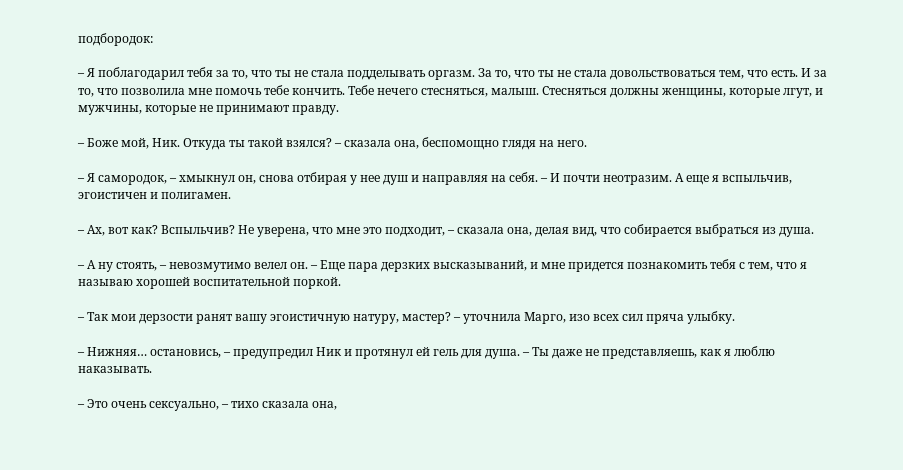подбородок:

– Я поблагодарил тебя за то, что ты не стала подделывать оргазм. За то, что ты не стала довольствоваться тем, что есть. И за то, что позволила мне помочь тебе кончить. Тебе нечего стесняться, малыш. Стесняться должны женщины, которые лгут, и мужчины, которые не принимают правду.

– Боже мой, Ник. Откуда ты такой взялся? – сказала она, беспомощно глядя на него.

– Я самородок, – хмыкнул он, снова отбирая у нее душ и направляя на себя. – И почти неотразим. А еще я вспыльчив, эгоистичен и полигамен.

– Ах, вот как? Вспыльчив? Не уверена, что мне это подходит, – сказала она, делая вид, что собирается выбраться из душа.

– А ну стоять, – невозмутимо велел он. – Еще пара дерзких высказываний, и мне придется познакомить тебя с тем, что я называю хорошей воспитательной поркой.

– Так мои дерзости ранят вашу эгоистичную натуру, мастер? – уточнила Марго, изо всех сил пряча улыбку.

– Нижняя… остановись, – предупредил Ник и протянул ей гель для душа. – Ты даже не представляешь, как я люблю наказывать.

– Это очень сексуально, – тихо сказала она,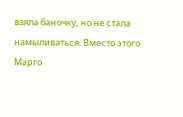взяла баночку, но не стала намыливаться. Вместо этого Марго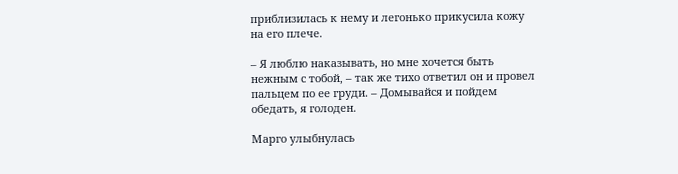приблизилась к нему и легонько прикусила кожу на его плече.

– Я люблю наказывать, но мне хочется быть нежным с тобой, – так же тихо ответил он и провел пальцем по ее груди. – Домывайся и пойдем обедать, я голоден.

Марго улыбнулась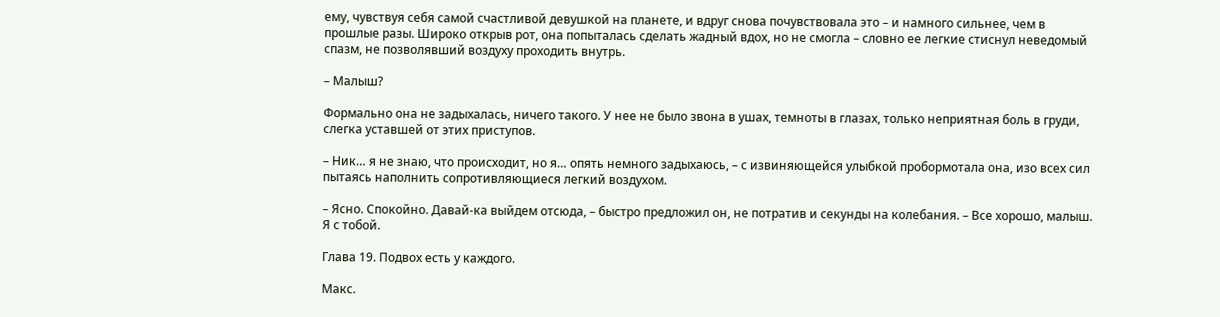ему, чувствуя себя самой счастливой девушкой на планете, и вдруг снова почувствовала это – и намного сильнее, чем в прошлые разы. Широко открыв рот, она попыталась сделать жадный вдох, но не смогла – словно ее легкие стиснул неведомый спазм, не позволявший воздуху проходить внутрь.

– Малыш?

Формально она не задыхалась, ничего такого. У нее не было звона в ушах, темноты в глазах, только неприятная боль в груди, слегка уставшей от этих приступов.

– Ник… я не знаю, что происходит, но я… опять немного задыхаюсь, – с извиняющейся улыбкой пробормотала она, изо всех сил пытаясь наполнить сопротивляющиеся легкий воздухом.

– Ясно. Спокойно. Давай-ка выйдем отсюда, – быстро предложил он, не потратив и секунды на колебания. – Все хорошо, малыш. Я с тобой.

Глава 19. Подвох есть у каждого.

Макс.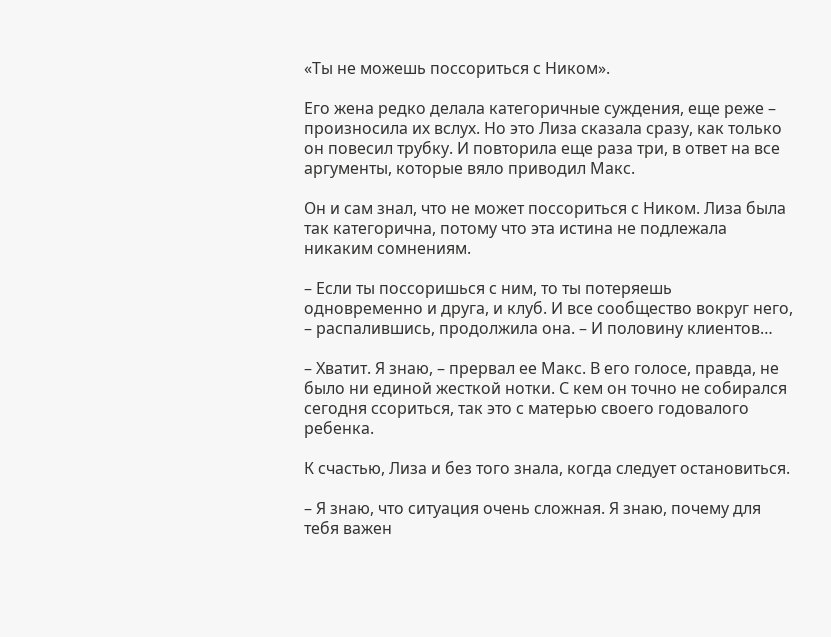«Ты не можешь поссориться с Ником».

Его жена редко делала категоричные суждения, еще реже – произносила их вслух. Но это Лиза сказала сразу, как только он повесил трубку. И повторила еще раза три, в ответ на все аргументы, которые вяло приводил Макс.

Он и сам знал, что не может поссориться с Ником. Лиза была так категорична, потому что эта истина не подлежала никаким сомнениям.

– Если ты поссоришься с ним, то ты потеряешь одновременно и друга, и клуб. И все сообщество вокруг него, – распалившись, продолжила она. – И половину клиентов…

– Хватит. Я знаю, – прервал ее Макс. В его голосе, правда, не было ни единой жесткой нотки. С кем он точно не собирался сегодня ссориться, так это с матерью своего годовалого ребенка.

К счастью, Лиза и без того знала, когда следует остановиться.

– Я знаю, что ситуация очень сложная. Я знаю, почему для тебя важен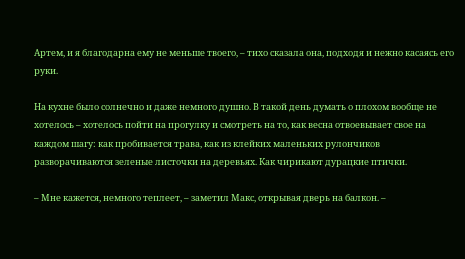Артем, и я благодарна ему не меньше твоего, – тихо сказала она, подходя и нежно касаясь его руки.

На кухне было солнечно и даже немного душно. В такой день думать о плохом вообще не хотелось – хотелось пойти на прогулку и смотреть на то, как весна отвоевывает свое на каждом шагу: как пробивается трава, как из клейких маленьких рулончиков разворачиваются зеленые листочки на деревьях. Как чирикают дурацкие птички.

– Мне кажется, немного теплеет, – заметил Макс, открывая дверь на балкон. –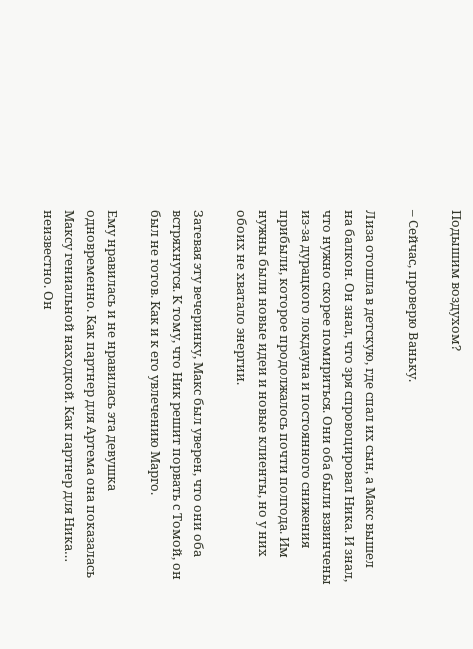Подышим воздухом?

– Сейчас, проверю Ваньку.

Лиза отошла в детскую, где спал их сын, а Макс вышел на балкон. Он знал, что зря спровоцировал Ника. И знал, что нужно скорее помириться. Они оба были взвинчены из-за дурацкого локдауна и постоянного снижения прибыли, которое продолжалось почти полгода. Им нужны были новые идеи и новые клиенты, но у них обоих не хватало энергии.

Затевая эту вечеринку, Макс был уверен, что они оба встряхнутся. К тому, что Ник решит порвать с Томой, он был не готов. Как и к его увлечению Марго.

Ему нравилась и не нравилась эта девушка одновременно. Как партнер для Артема она показалась Максу гениальной находкой. Как партнер для Ника… неизвестно. Он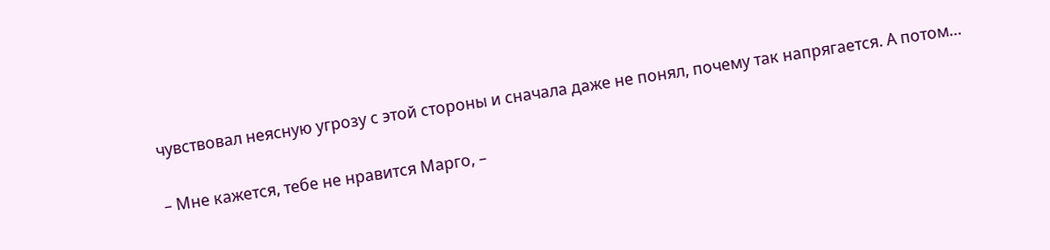чувствовал неясную угрозу с этой стороны и сначала даже не понял, почему так напрягается. А потом…

– Мне кажется, тебе не нравится Марго, –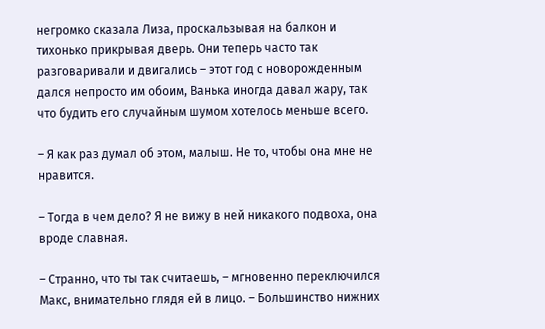негромко сказала Лиза, проскальзывая на балкон и тихонько прикрывая дверь. Они теперь часто так разговаривали и двигались – этот год с новорожденным дался непросто им обоим, Ванька иногда давал жару, так что будить его случайным шумом хотелось меньше всего.

– Я как раз думал об этом, малыш. Не то, чтобы она мне не нравится.

– Тогда в чем дело? Я не вижу в ней никакого подвоха, она вроде славная.

– Странно, что ты так считаешь, – мгновенно переключился Макс, внимательно глядя ей в лицо. – Большинство нижних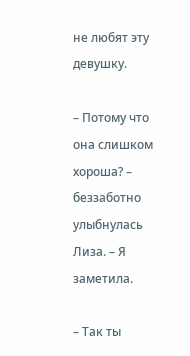не любят эту девушку.

– Потому что она слишком хороша? – беззаботно улыбнулась Лиза. – Я заметила.

– Так ты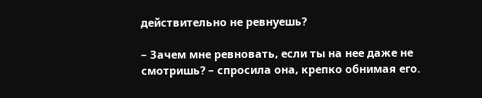действительно не ревнуешь?

– Зачем мне ревновать, если ты на нее даже не смотришь? – спросила она, крепко обнимая его.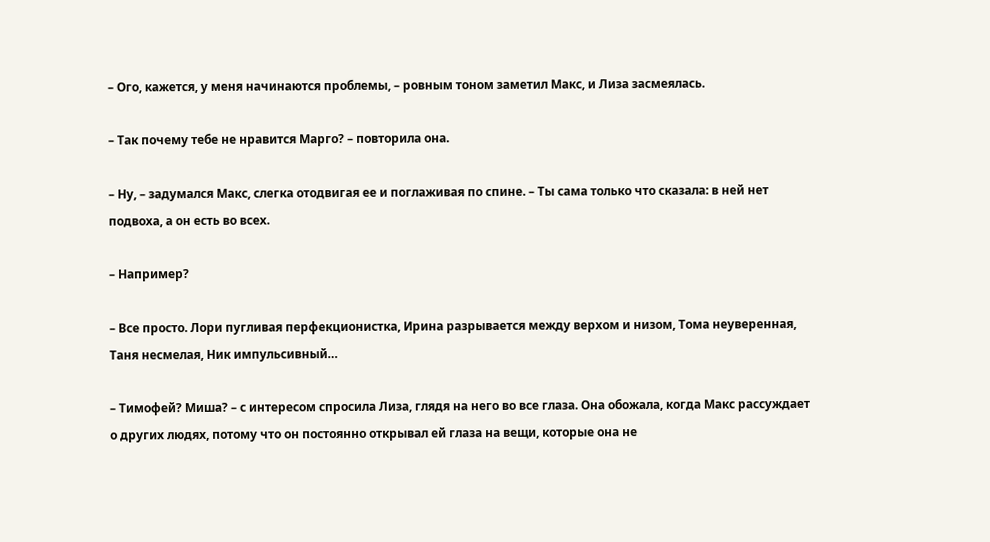– Ого, кажется, у меня начинаются проблемы, – ровным тоном заметил Макс, и Лиза засмеялась.

– Так почему тебе не нравится Марго? – повторила она.

– Ну, – задумался Макс, слегка отодвигая ее и поглаживая по спине. – Ты сама только что сказала: в ней нет подвоха, а он есть во всех.

– Например?

– Все просто. Лори пугливая перфекционистка, Ирина разрывается между верхом и низом, Тома неуверенная, Таня несмелая, Ник импульсивный…

– Тимофей? Миша? – с интересом спросила Лиза, глядя на него во все глаза. Она обожала, когда Макс рассуждает о других людях, потому что он постоянно открывал ей глаза на вещи, которые она не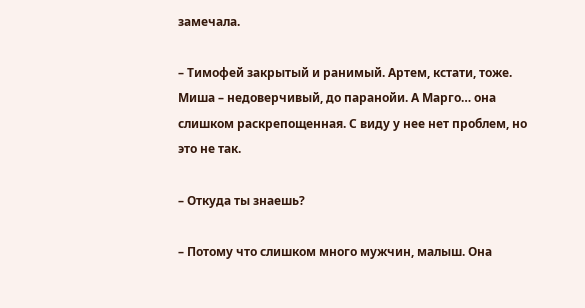замечала.

– Тимофей закрытый и ранимый. Артем, кстати, тоже. Миша – недоверчивый, до паранойи. А Марго… она слишком раскрепощенная. С виду у нее нет проблем, но это не так.

– Откуда ты знаешь?

– Потому что слишком много мужчин, малыш. Она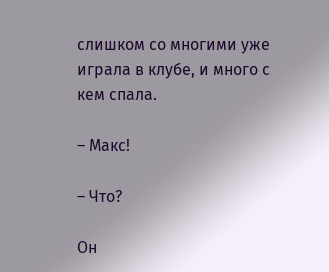слишком со многими уже играла в клубе, и много с кем спала.

– Макс!

– Что?

Он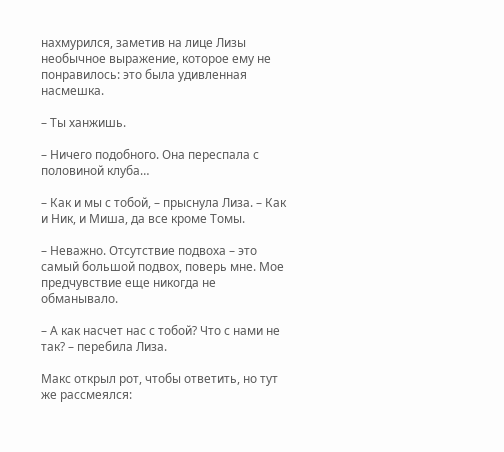нахмурился, заметив на лице Лизы необычное выражение, которое ему не понравилось: это была удивленная насмешка.

– Ты ханжишь.

– Ничего подобного. Она переспала с половиной клуба…

– Как и мы с тобой, – прыснула Лиза. – Как и Ник, и Миша, да все кроме Томы.

– Неважно. Отсутствие подвоха – это самый большой подвох, поверь мне. Мое предчувствие еще никогда не обманывало.

– А как насчет нас с тобой? Что с нами не так? – перебила Лиза.

Макс открыл рот, чтобы ответить, но тут же рассмеялся: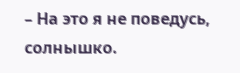– На это я не поведусь, солнышко.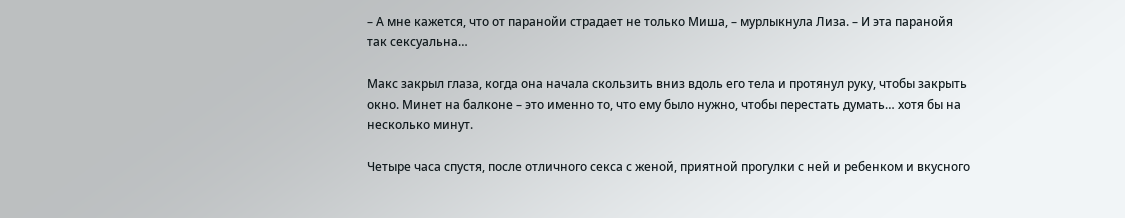– А мне кажется, что от паранойи страдает не только Миша, – мурлыкнула Лиза. – И эта паранойя так сексуальна…

Макс закрыл глаза, когда она начала скользить вниз вдоль его тела и протянул руку, чтобы закрыть окно. Минет на балконе – это именно то, что ему было нужно, чтобы перестать думать… хотя бы на несколько минут.

Четыре часа спустя, после отличного секса с женой, приятной прогулки с ней и ребенком и вкусного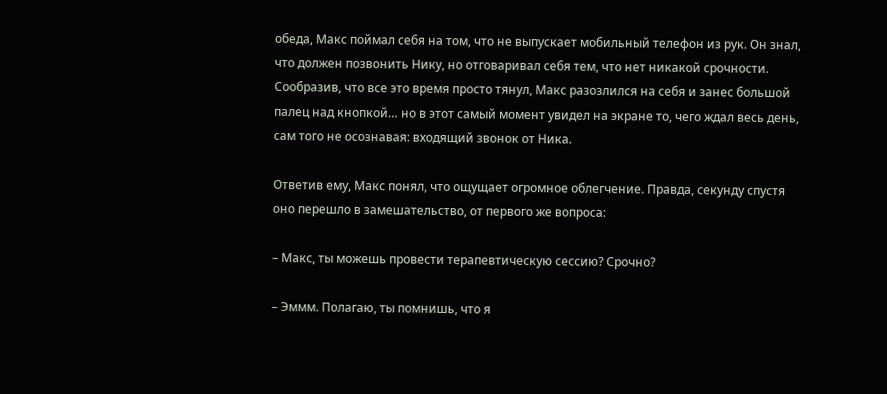обеда, Макс поймал себя на том, что не выпускает мобильный телефон из рук. Он знал, что должен позвонить Нику, но отговаривал себя тем, что нет никакой срочности. Сообразив, что все это время просто тянул, Макс разозлился на себя и занес большой палец над кнопкой… но в этот самый момент увидел на экране то, чего ждал весь день, сам того не осознавая: входящий звонок от Ника.

Ответив ему, Макс понял, что ощущает огромное облегчение. Правда, секунду спустя оно перешло в замешательство, от первого же вопроса:

– Макс, ты можешь провести терапевтическую сессию? Срочно?

– Эммм. Полагаю, ты помнишь, что я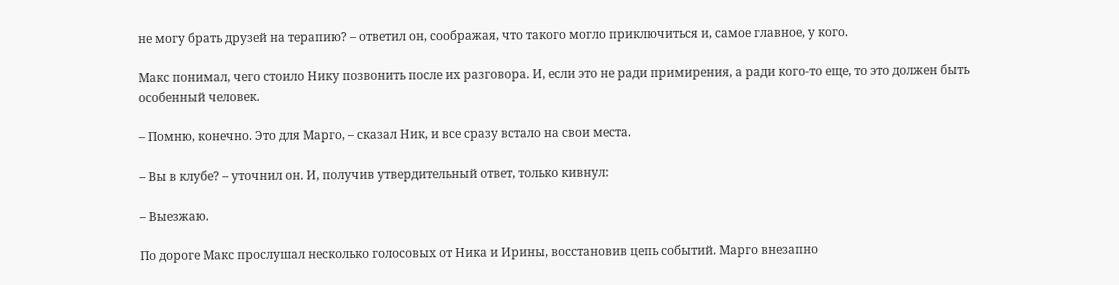не могу брать друзей на терапию? – ответил он, соображая, что такого могло приключиться и, самое главное, у кого.

Макс понимал, чего стоило Нику позвонить после их разговора. И, если это не ради примирения, а ради кого-то еще, то это должен быть особенный человек.

– Помню, конечно. Это для Марго, – сказал Ник, и все сразу встало на свои места.

– Вы в клубе? – уточнил он. И, получив утвердительный ответ, только кивнул:

– Выезжаю.

По дороге Макс прослушал несколько голосовых от Ника и Ирины, восстановив цепь событий. Марго внезапно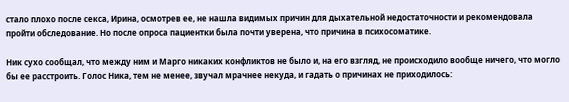стало плохо после секса, Ирина, осмотрев ее, не нашла видимых причин для дыхательной недостаточности и рекомендовала пройти обследование. Но после опроса пациентки была почти уверена, что причина в психосоматике.

Ник сухо сообщал, что между ним и Марго никаких конфликтов не было и, на его взгляд, не происходило вообще ничего, что могло бы ее расстроить. Голос Ника, тем не менее, звучал мрачнее некуда, и гадать о причинах не приходилось: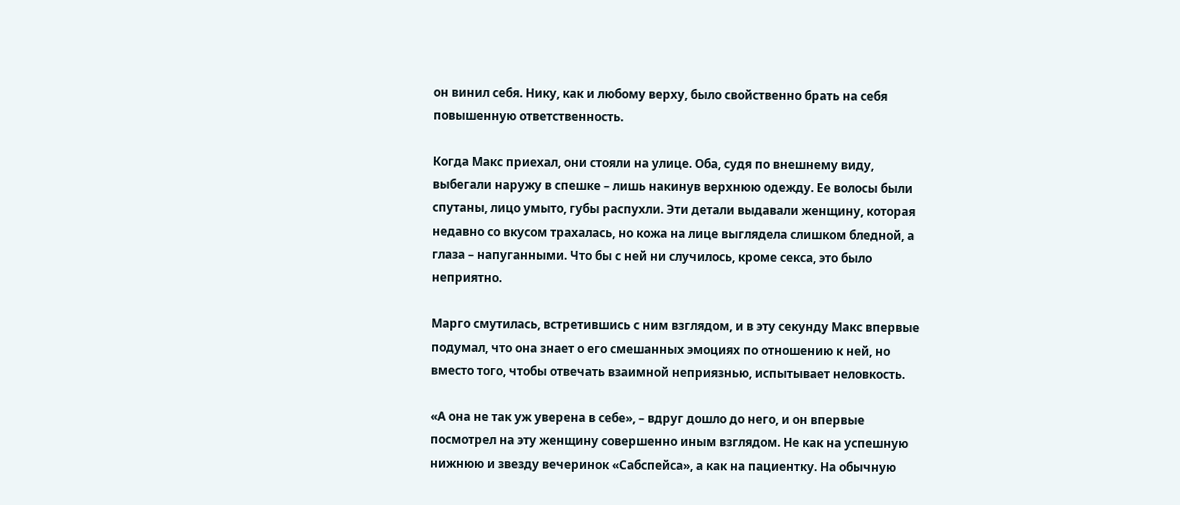он винил себя. Нику, как и любому верху, было свойственно брать на себя повышенную ответственность.

Когда Макс приехал, они стояли на улице. Оба, судя по внешнему виду, выбегали наружу в спешке – лишь накинув верхнюю одежду. Ее волосы были спутаны, лицо умыто, губы распухли. Эти детали выдавали женщину, которая недавно со вкусом трахалась, но кожа на лице выглядела слишком бледной, а глаза – напуганными. Что бы с ней ни случилось, кроме секса, это было неприятно.

Марго смутилась, встретившись с ним взглядом, и в эту секунду Макс впервые подумал, что она знает о его смешанных эмоциях по отношению к ней, но вместо того, чтобы отвечать взаимной неприязнью, испытывает неловкость.

«А она не так уж уверена в себе», – вдруг дошло до него, и он впервые посмотрел на эту женщину совершенно иным взглядом. Не как на успешную нижнюю и звезду вечеринок «Сабспейса», а как на пациентку. На обычную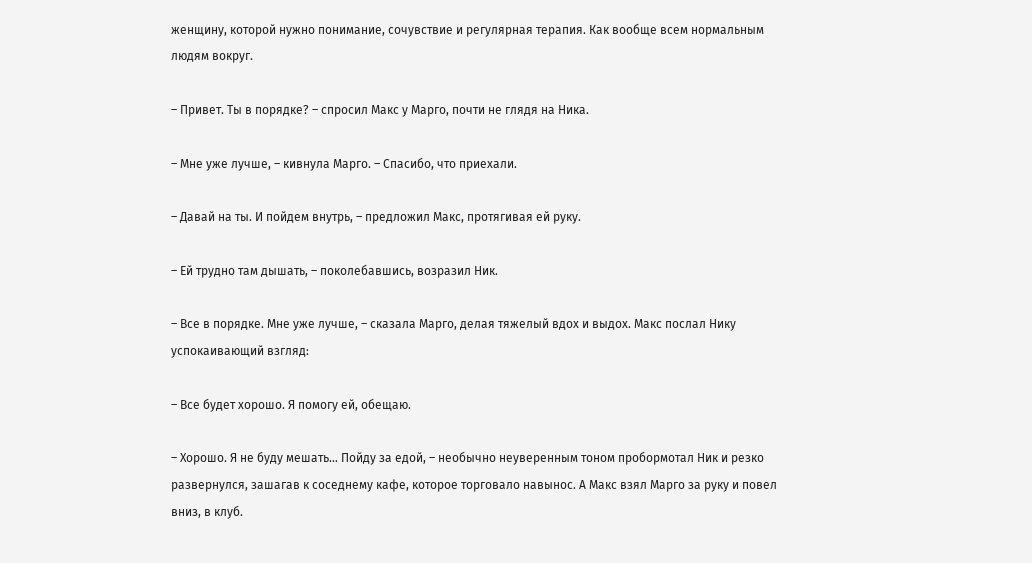женщину, которой нужно понимание, сочувствие и регулярная терапия. Как вообще всем нормальным людям вокруг.

– Привет. Ты в порядке? – спросил Макс у Марго, почти не глядя на Ника.

– Мне уже лучше, – кивнула Марго. – Спасибо, что приехали.

– Давай на ты. И пойдем внутрь, – предложил Макс, протягивая ей руку.

– Ей трудно там дышать, – поколебавшись, возразил Ник.

– Все в порядке. Мне уже лучше, – сказала Марго, делая тяжелый вдох и выдох. Макс послал Нику успокаивающий взгляд:

– Все будет хорошо. Я помогу ей, обещаю.

– Хорошо. Я не буду мешать… Пойду за едой, – необычно неуверенным тоном пробормотал Ник и резко развернулся, зашагав к соседнему кафе, которое торговало навынос. А Макс взял Марго за руку и повел вниз, в клуб.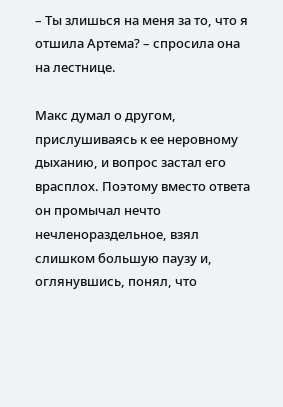– Ты злишься на меня за то, что я отшила Артема? – спросила она на лестнице.

Макс думал о другом, прислушиваясь к ее неровному дыханию, и вопрос застал его врасплох. Поэтому вместо ответа он промычал нечто нечленораздельное, взял слишком большую паузу и, оглянувшись, понял, что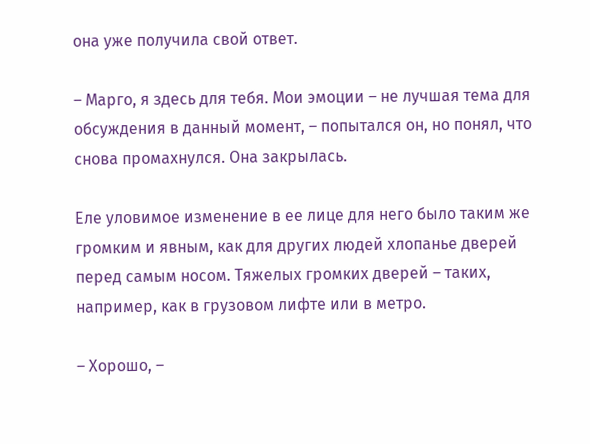она уже получила свой ответ.

– Марго, я здесь для тебя. Мои эмоции – не лучшая тема для обсуждения в данный момент, – попытался он, но понял, что снова промахнулся. Она закрылась.

Еле уловимое изменение в ее лице для него было таким же громким и явным, как для других людей хлопанье дверей перед самым носом. Тяжелых громких дверей – таких, например, как в грузовом лифте или в метро.

– Хорошо, –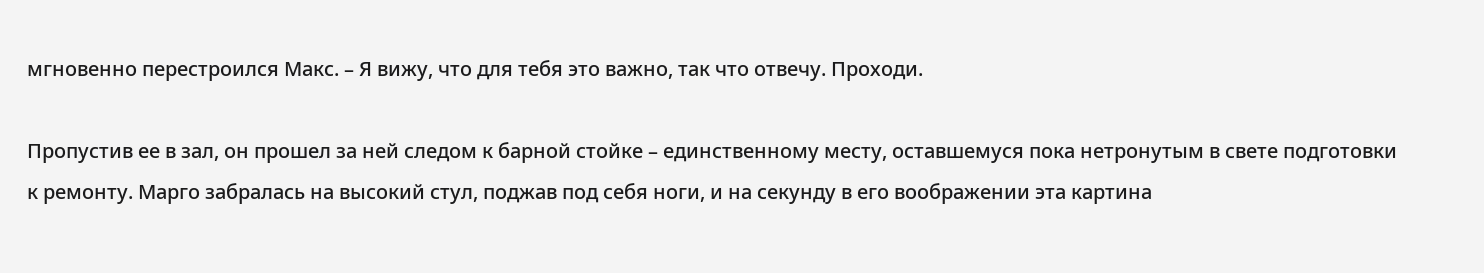мгновенно перестроился Макс. – Я вижу, что для тебя это важно, так что отвечу. Проходи.

Пропустив ее в зал, он прошел за ней следом к барной стойке – единственному месту, оставшемуся пока нетронутым в свете подготовки к ремонту. Марго забралась на высокий стул, поджав под себя ноги, и на секунду в его воображении эта картина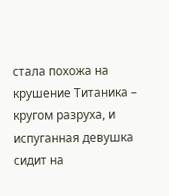стала похожа на крушение Титаника – кругом разруха, и испуганная девушка сидит на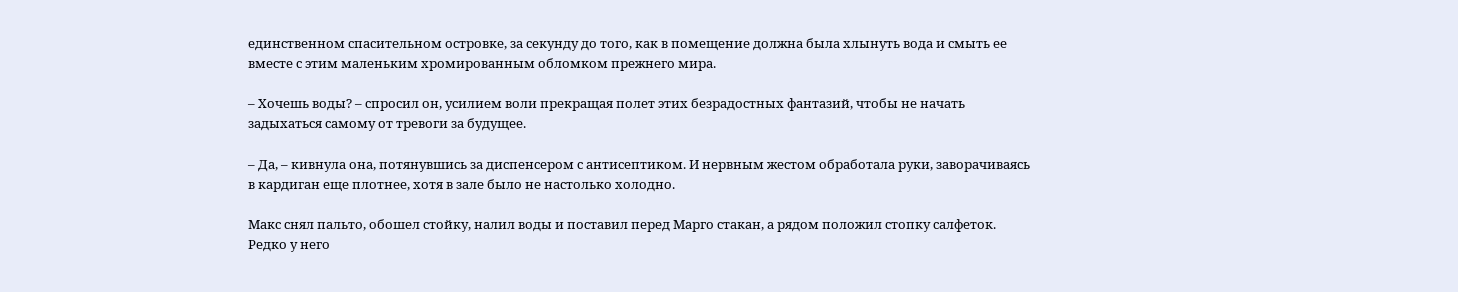единственном спасительном островке, за секунду до того, как в помещение должна была хлынуть вода и смыть ее вместе с этим маленьким хромированным обломком прежнего мира.

– Хочешь воды? – спросил он, усилием воли прекращая полет этих безрадостных фантазий, чтобы не начать задыхаться самому от тревоги за будущее.

– Да, – кивнула она, потянувшись за диспенсером с антисептиком. И нервным жестом обработала руки, заворачиваясь в кардиган еще плотнее, хотя в зале было не настолько холодно.

Макс снял пальто, обошел стойку, налил воды и поставил перед Марго стакан, а рядом положил стопку салфеток. Редко у него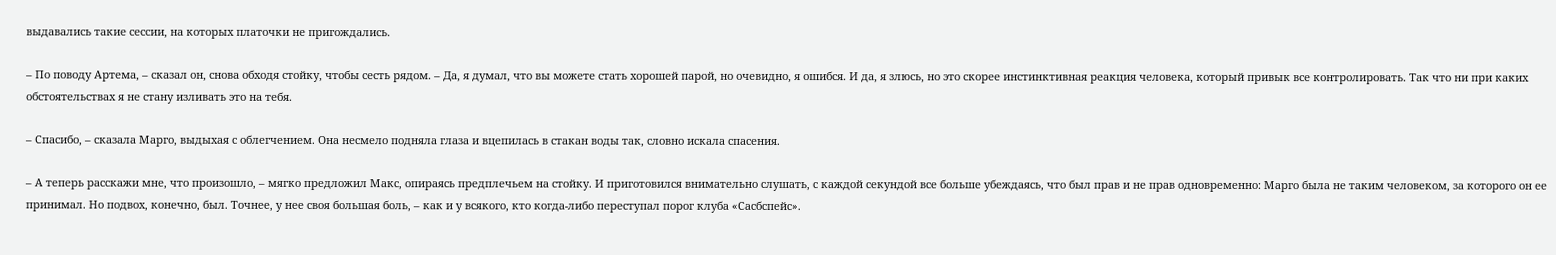выдавались такие сессии, на которых платочки не пригождались.

– По поводу Артема, – сказал он, снова обходя стойку, чтобы сесть рядом. – Да, я думал, что вы можете стать хорошей парой, но очевидно, я ошибся. И да, я злюсь, но это скорее инстинктивная реакция человека, который привык все контролировать. Так что ни при каких обстоятельствах я не стану изливать это на тебя.

– Спасибо, – сказала Марго, выдыхая с облегчением. Она несмело подняла глаза и вцепилась в стакан воды так, словно искала спасения.

– А теперь расскажи мне, что произошло, – мягко предложил Макс, опираясь предплечьем на стойку. И приготовился внимательно слушать, с каждой секундой все больше убеждаясь, что был прав и не прав одновременно: Марго была не таким человеком, за которого он ее принимал. Но подвох, конечно, был. Точнее, у нее своя большая боль, – как и у всякого, кто когда-либо переступал порог клуба «Сасбспейс».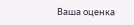Ваша оценка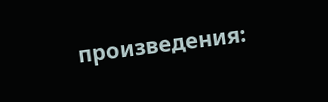произведения: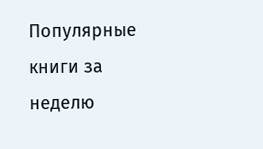Популярные книги за неделю